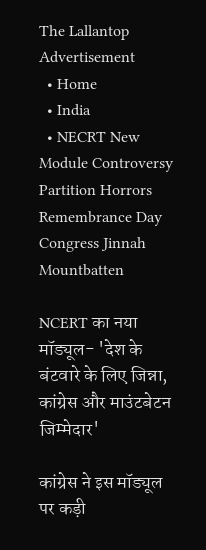The Lallantop
Advertisement
  • Home
  • India
  • NECRT New Module Controversy Partition Horrors Remembrance Day Congress Jinnah Mountbatten

NCERT का नया मॉड्यूल- 'देश के बंटवारे के लिए जिन्ना, कांग्रेस और माउंटबेटन जिम्मेदार'

कांग्रेस ने इस मॉड्यूल पर कड़ी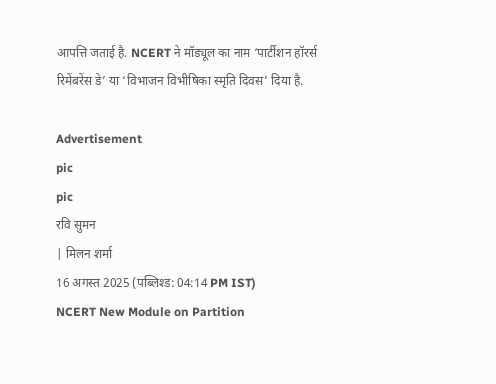आपत्ति जताई है. NCERT ने मॉड्यूल का नाम ‘पार्टीशन हॉरर्स रिमेंबरेंस डे’ या ‘विभाजन विभीषिका स्मृति दिवस’ दिया है.

Advertisement
pic
pic
रवि सुमन
| मिलन शर्मा
16 अगस्त 2025 (पब्लिश्ड: 04:14 PM IST)
NCERT New Module on Partition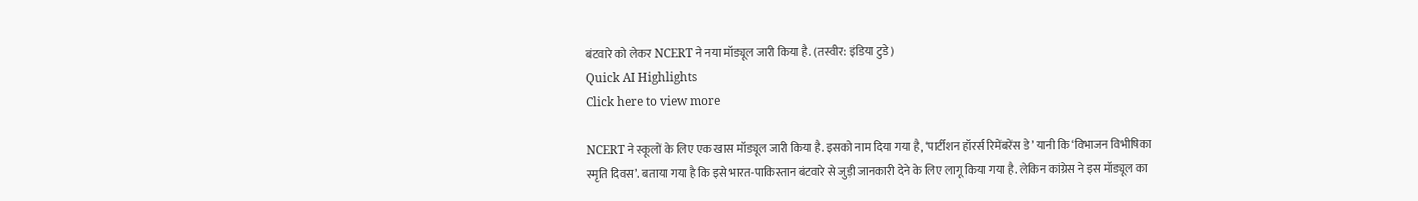बंटवारे को लेकर NCERT ने नया मॉड्यूल जारी किया है. (तस्वीर: इंडिया टुडे)
Quick AI Highlights
Click here to view more

NCERT ने स्कूलों के लिए एक खास मॉड्यूल जारी किया है. इसको नाम दिया गया है, ‘पार्टीशन हॉरर्स रिमेंबरेंस डे’ यानी कि ‘विभाजन विभीषिका स्मृति दिवस’. बताया गया है कि इसे भारत-पाकिस्तान बंटवारे से जुड़ी जानकारी देने के लिए लागू किया गया है. लेकिन कांग्रेस ने इस मॉड्यूल का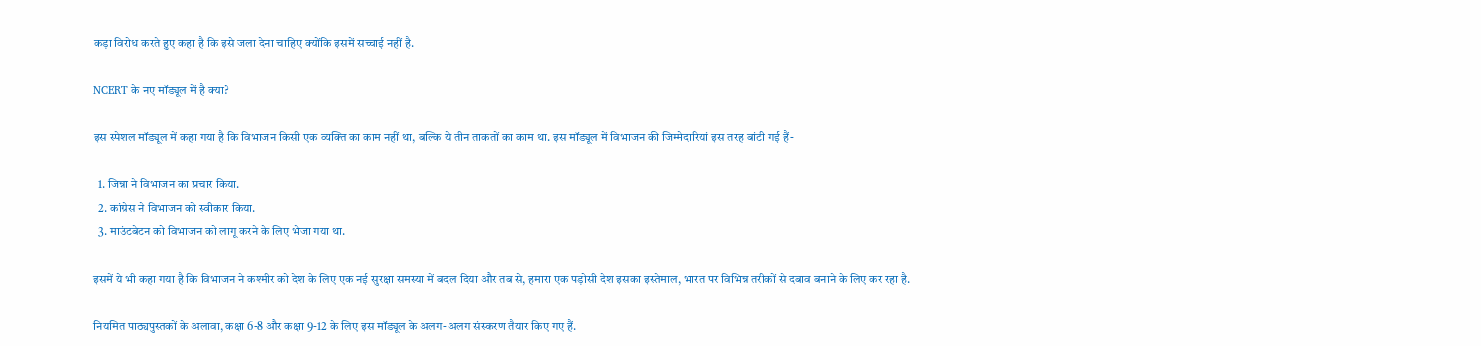कड़ा विरोध करते हुए कहा है कि इसे जला देना चाहिए क्योंकि इसमें सच्चाई नहीं है.

NCERT के नए मॉड्यूल में है क्या?

इस स्पेशल मॉड्यूल में कहा गया है कि विभाजन किसी एक व्यक्ति का काम नहीं था, बल्कि ये तीन ताकतों का काम था. इस मॉड्यूल में विभाजन की जिम्मेदारियां इस तरह बांटी गई हैं-

  1. जिन्ना ने विभाजन का प्रचार किया.
  2. कांग्रेस ने विभाजन को स्वीकार किया.
  3. माउंटबेटन को विभाजन को लागू करने के लिए भेजा गया था.

इसमें ये भी कहा गया है कि विभाजन ने कश्मीर को देश के लिए एक नई सुरक्षा समस्या में बदल दिया और तब से, हमारा एक पड़ोसी देश इसका इस्तेमाल, भारत पर विभिन्न तरीकों से दबाव बनाने के लिए कर रहा है.

नियमित पाठ्यपुस्तकों के अलावा, कक्षा 6-8 और कक्षा 9-12 के लिए इस मॉड्यूल के अलग-अलग संस्करण तैयार किए गए हैं.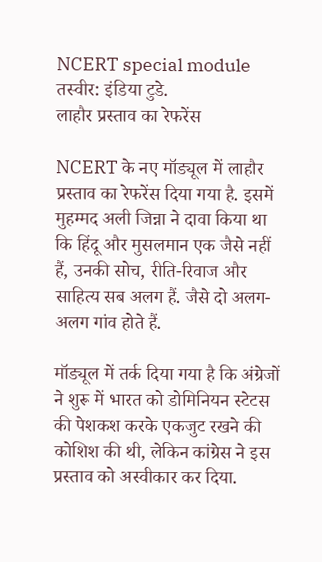NCERT special module
तस्वीर: इंडिया टुडे.
लाहौर प्रस्ताव का रेफरेंस

NCERT के नए मॉड्यूल में लाहौर प्रस्ताव का रेफरेंस दिया गया है. इसमें मुहम्मद अली जिन्ना ने दावा किया था कि हिंदू और मुसलमान एक जैसे नहीं हैं, उनकी सोच, रीति-रिवाज और साहित्य सब अलग हैं. जैसे दो अलग-अलग गांव होते हैं.

मॉड्यूल में तर्क दिया गया है कि अंग्रेजों ने शुरू में भारत को डोमिनियन स्टेटस की पेशकश करके एकजुट रखने की कोशिश की थी, लेकिन कांग्रेस ने इस प्रस्ताव को अस्वीकार कर दिया.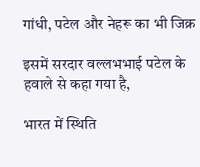गांधी, पटेल और नेहरू का भी जिक्र

इसमें सरदार वल्लभभाई पटेल के हवाले से कहा गया है,

भारत में स्थिति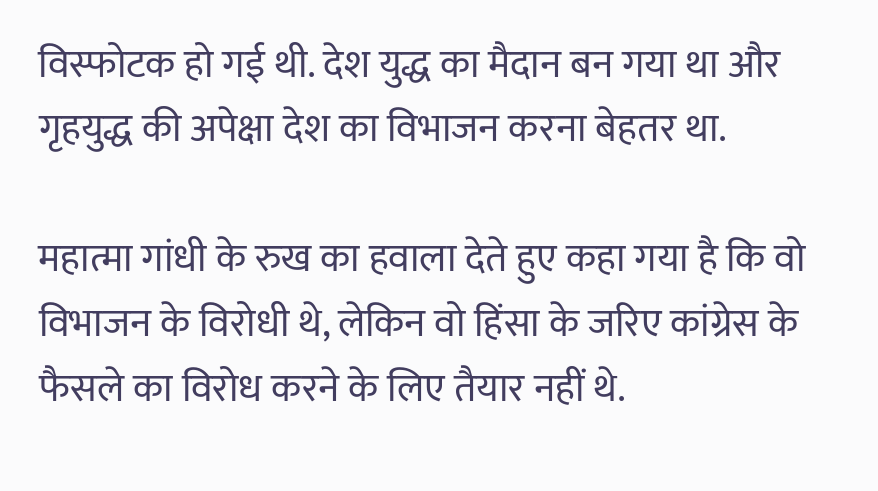विस्फोटक हो गई थी. देश युद्ध का मैदान बन गया था और गृहयुद्ध की अपेक्षा देश का विभाजन करना बेहतर था.

महात्मा गांधी के रुख का हवाला देते हुए कहा गया है कि वो विभाजन के विरोधी थे, लेकिन वो हिंसा के जरिए कांग्रेस के फैसले का विरोध करने के लिए तैयार नहीं थे.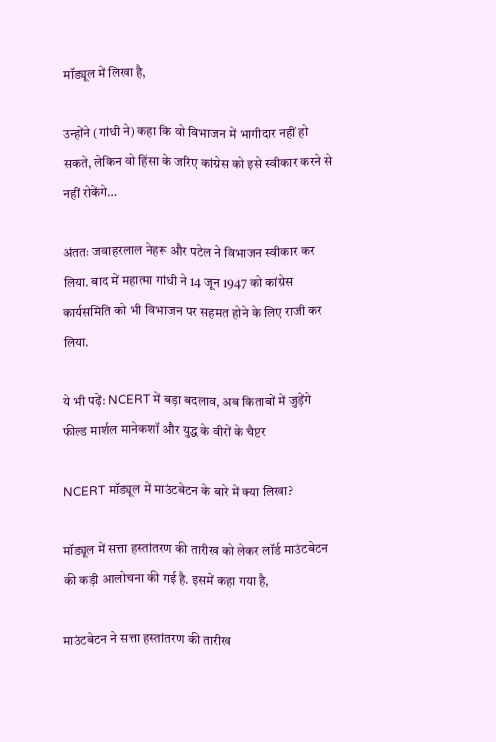मॉड्यूल में लिखा है,

उन्होंने (गांधी ने) कहा कि वो विभाजन में भागीदार नहीं हो सकते, लेकिन वो हिंसा के जरिए कांग्रेस को इसे स्वीकार करने से नहीं रोकेंगे…

अंततः जवाहरलाल नेहरू और पटेल ने विभाजन स्वीकार कर लिया. बाद में महात्मा गांधी ने 14 जून 1947 को कांग्रेस कार्यसमिति को भी विभाजन पर सहमत होने के लिए राजी कर लिया.

ये भी पढ़ें: NCERT में बड़ा बदलाव, अब किताबों में जुड़ेंगे फील्ड मार्शल मानेकशॉ और युद्ध के वीरों के चैप्टर

NCERT मॉड्यूल में माउंटबेटन के बारे में क्या लिखा?

मॉड्यूल में सत्ता हस्तांतरण की तारीख को लेकर लॉर्ड माउंटबेटन की कड़ी आलोचना की गई है. इसमें कहा गया है,

माउंटबेटन ने सत्ता हस्तांतरण की तारीख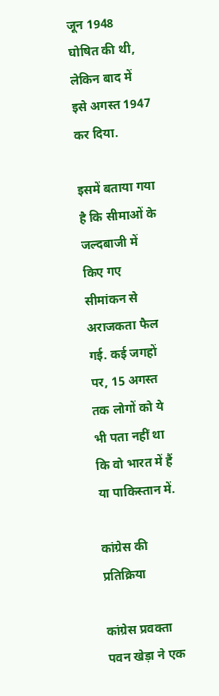जून 1948 घोषित की थी, लेकिन बाद में इसे अगस्त 1947 कर दिया.

इसमें बताया गया है कि सीमाओं के जल्दबाजी में किए गए सीमांकन से अराजकता फैल गई. कई जगहों पर, 15 अगस्त तक लोगों को ये भी पता नहीं था कि वो भारत में हैं या पाकिस्तान में.

कांग्रेस की प्रतिक्रिया

कांग्रेस प्रवक्ता पवन खेड़ा ने एक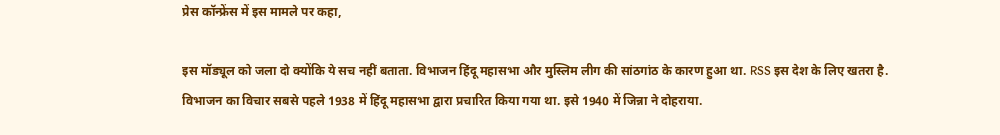प्रेस कॉन्फ्रेंस में इस मामले पर कहा,

इस मॉड्यूल को जला दो क्योंकि ये सच नहीं बताता. विभाजन हिंदू महासभा और मुस्लिम लीग की सांठगांठ के कारण हुआ था. RSS इस देश के लिए खतरा है. विभाजन का विचार सबसे पहले 1938 में हिंदू महासभा द्वारा प्रचारित किया गया था. इसे 1940 में जिन्ना ने दोहराया.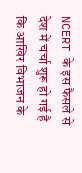NCERT के इस फैसले से देश में चर्चा शुरू हो गई है कि आखिर विभाजन के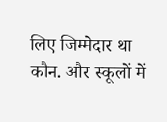लिए जिम्मेदार था कौन. और स्कूलों में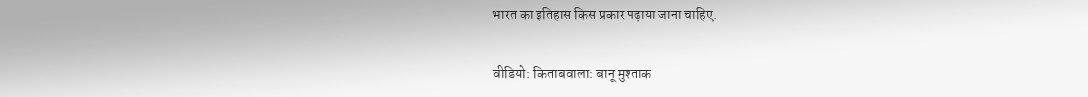भारत का इतिहास किस प्रकार पढ़ाया जाना चाहिए.

वीडियो: किताबवाला: बानू मुश्ताक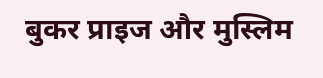बुकर प्राइज और मुस्लिम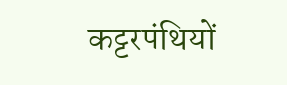कट्टरपंथियों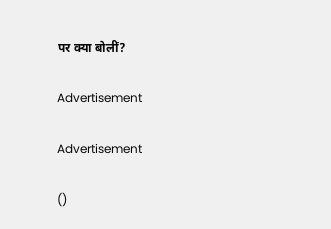पर क्या बोलीं?

Advertisement

Advertisement

()